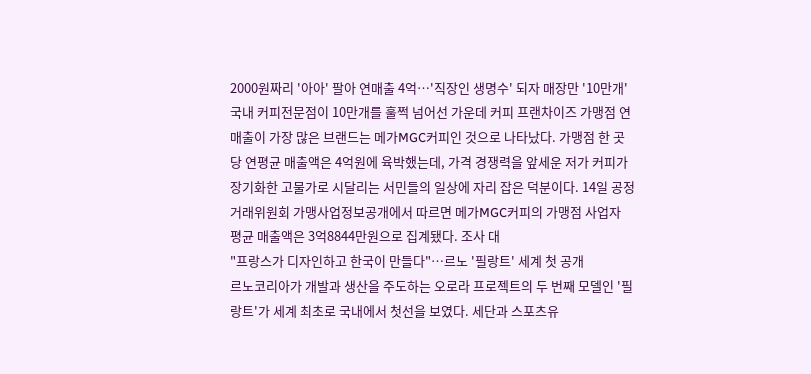2000원짜리 '아아' 팔아 연매출 4억…'직장인 생명수' 되자 매장만 '10만개'
국내 커피전문점이 10만개를 훌쩍 넘어선 가운데 커피 프랜차이즈 가맹점 연매출이 가장 많은 브랜드는 메가MGC커피인 것으로 나타났다. 가맹점 한 곳당 연평균 매출액은 4억원에 육박했는데, 가격 경쟁력을 앞세운 저가 커피가 장기화한 고물가로 시달리는 서민들의 일상에 자리 잡은 덕분이다. 14일 공정거래위원회 가맹사업정보공개에서 따르면 메가MGC커피의 가맹점 사업자 평균 매출액은 3억8844만원으로 집계됐다. 조사 대
"프랑스가 디자인하고 한국이 만들다"…르노 '필랑트' 세계 첫 공개
르노코리아가 개발과 생산을 주도하는 오로라 프로젝트의 두 번째 모델인 '필랑트'가 세계 최초로 국내에서 첫선을 보였다. 세단과 스포츠유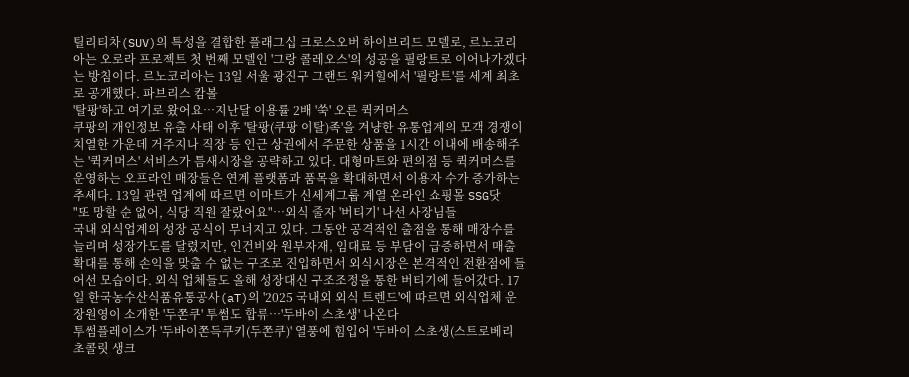틸리티차(SUV)의 특성을 결합한 플래그십 크로스오버 하이브리드 모델로, 르노코리아는 오로라 프로젝트 첫 번째 모델인 '그랑 콜레오스'의 성공을 필랑트로 이어나가겠다는 방침이다. 르노코리아는 13일 서울 광진구 그랜드 워커힐에서 '필랑트'를 세계 최초로 공개했다. 파브리스 캄볼
'탈팡'하고 여기로 왔어요…지난달 이용률 2배 '쑥' 오른 퀵커머스
쿠팡의 개인정보 유출 사태 이후 '탈팡(쿠팡 이탈)족'을 겨냥한 유통업계의 모객 경쟁이 치열한 가운데 거주지나 직장 등 인근 상권에서 주문한 상품을 1시간 이내에 배송해주는 '퀵커머스' 서비스가 틈새시장을 공략하고 있다. 대형마트와 편의점 등 퀵커머스를 운영하는 오프라인 매장들은 연계 플랫폼과 품목을 확대하면서 이용자 수가 증가하는 추세다. 13일 관련 업계에 따르면 이마트가 신세계그룹 계열 온라인 쇼핑몰 SSG닷
"또 망할 순 없어, 식당 직원 잘랐어요"…외식 줄자 '버티기' 나선 사장님들
국내 외식업계의 성장 공식이 무너지고 있다. 그동안 공격적인 출점을 통해 매장수를 늘리며 성장가도를 달렸지만, 인건비와 원부자재, 임대료 등 부담이 급증하면서 매출 확대를 통해 손익을 맞출 수 없는 구조로 진입하면서 외식시장은 본격적인 전환점에 들어선 모습이다. 외식 업체들도 올해 성장대신 구조조정을 통한 버티기에 들어갔다. 17일 한국농수산식품유통공사(aT)의 '2025 국내외 외식 트렌드'에 따르면 외식업체 운
장원영이 소개한 '두쫀쿠' 투썸도 합류…'두바이 스초생' 나온다
투썸플레이스가 '두바이쫀득쿠키(두쫀쿠)' 열풍에 힘입어 '두바이 스초생(스트로베리 초콜릿 생크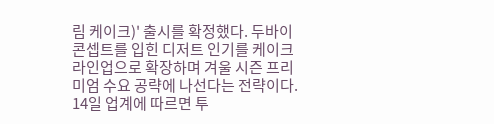림 케이크)' 출시를 확정했다. 두바이 콘셉트를 입힌 디저트 인기를 케이크 라인업으로 확장하며 겨울 시즌 프리미엄 수요 공략에 나선다는 전략이다. 14일 업계에 따르면 투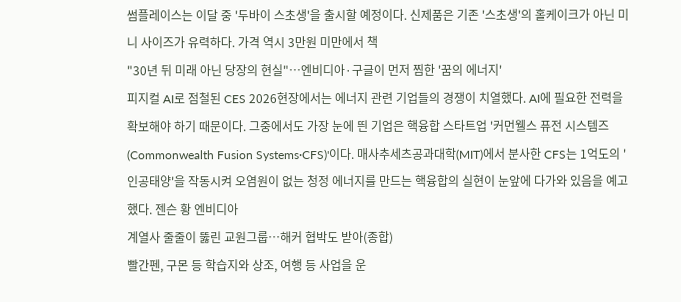썸플레이스는 이달 중 '두바이 스초생'을 출시할 예정이다. 신제품은 기존 '스초생'의 홀케이크가 아닌 미니 사이즈가 유력하다. 가격 역시 3만원 미만에서 책
"30년 뒤 미래 아닌 당장의 현실"…엔비디아·구글이 먼저 찜한 '꿈의 에너지'
피지컬 AI로 점철된 CES 2026현장에서는 에너지 관련 기업들의 경쟁이 치열했다. AI에 필요한 전력을 확보해야 하기 때문이다. 그중에서도 가장 눈에 띈 기업은 핵융합 스타트업 '커먼웰스 퓨전 시스템즈(Commonwealth Fusion Systems·CFS)'이다. 매사추세츠공과대학(MIT)에서 분사한 CFS는 1억도의 '인공태양'을 작동시켜 오염원이 없는 청정 에너지를 만드는 핵융합의 실현이 눈앞에 다가와 있음을 예고했다. 젠슨 황 엔비디아
계열사 줄줄이 뚫린 교원그룹…해커 협박도 받아(종합)
빨간펜, 구몬 등 학습지와 상조, 여행 등 사업을 운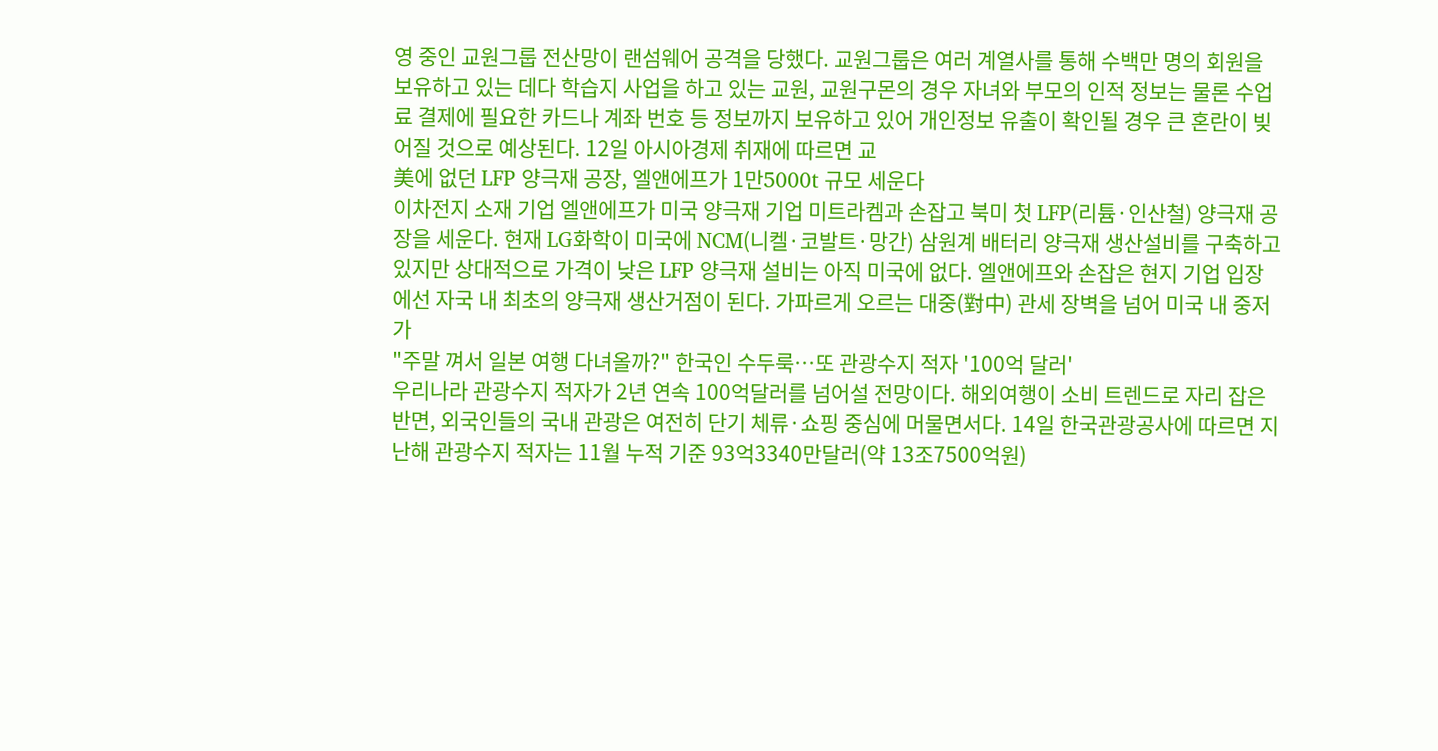영 중인 교원그룹 전산망이 랜섬웨어 공격을 당했다. 교원그룹은 여러 계열사를 통해 수백만 명의 회원을 보유하고 있는 데다 학습지 사업을 하고 있는 교원, 교원구몬의 경우 자녀와 부모의 인적 정보는 물론 수업료 결제에 필요한 카드나 계좌 번호 등 정보까지 보유하고 있어 개인정보 유출이 확인될 경우 큰 혼란이 빚어질 것으로 예상된다. 12일 아시아경제 취재에 따르면 교
美에 없던 LFP 양극재 공장, 엘앤에프가 1만5000t 규모 세운다
이차전지 소재 기업 엘앤에프가 미국 양극재 기업 미트라켐과 손잡고 북미 첫 LFP(리튬·인산철) 양극재 공장을 세운다. 현재 LG화학이 미국에 NCM(니켈·코발트·망간) 삼원계 배터리 양극재 생산설비를 구축하고 있지만 상대적으로 가격이 낮은 LFP 양극재 설비는 아직 미국에 없다. 엘앤에프와 손잡은 현지 기업 입장에선 자국 내 최초의 양극재 생산거점이 된다. 가파르게 오르는 대중(對中) 관세 장벽을 넘어 미국 내 중저가
"주말 껴서 일본 여행 다녀올까?" 한국인 수두룩…또 관광수지 적자 '100억 달러'
우리나라 관광수지 적자가 2년 연속 100억달러를 넘어설 전망이다. 해외여행이 소비 트렌드로 자리 잡은 반면, 외국인들의 국내 관광은 여전히 단기 체류·쇼핑 중심에 머물면서다. 14일 한국관광공사에 따르면 지난해 관광수지 적자는 11월 누적 기준 93억3340만달러(약 13조7500억원)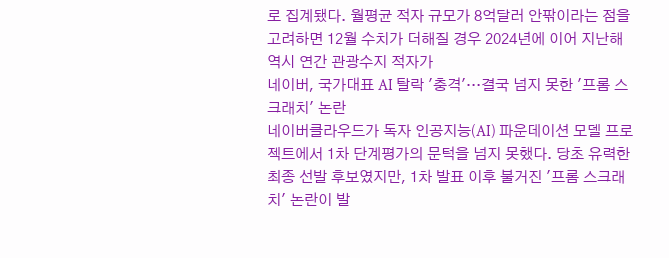로 집계됐다. 월평균 적자 규모가 8억달러 안팎이라는 점을 고려하면 12월 수치가 더해질 경우 2024년에 이어 지난해 역시 연간 관광수지 적자가
네이버, 국가대표 AI 탈락 '충격'…결국 넘지 못한 '프롬 스크래치' 논란
네이버클라우드가 독자 인공지능(AI) 파운데이션 모델 프로젝트에서 1차 단계평가의 문턱을 넘지 못했다. 당초 유력한 최종 선발 후보였지만, 1차 발표 이후 불거진 '프롬 스크래치' 논란이 발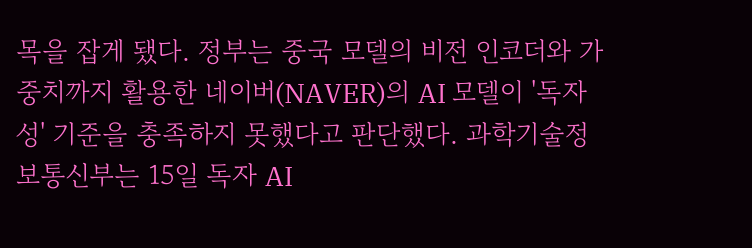목을 잡게 됐다. 정부는 중국 모델의 비전 인코더와 가중치까지 활용한 네이버(NAVER)의 AI 모델이 '독자성' 기준을 충족하지 못했다고 판단했다. 과학기술정보통신부는 15일 독자 AI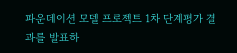파운데이션 모델 프로젝트 1차 단계평가 결과를 발표하